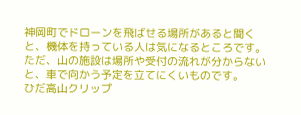神岡町でドローンを飛ばせる場所があると聞くと、機体を持っている人は気になるところです。ただ、山の施設は場所や受付の流れが分からないと、車で向かう予定を立てにくいものです。
ひだ高山クリップ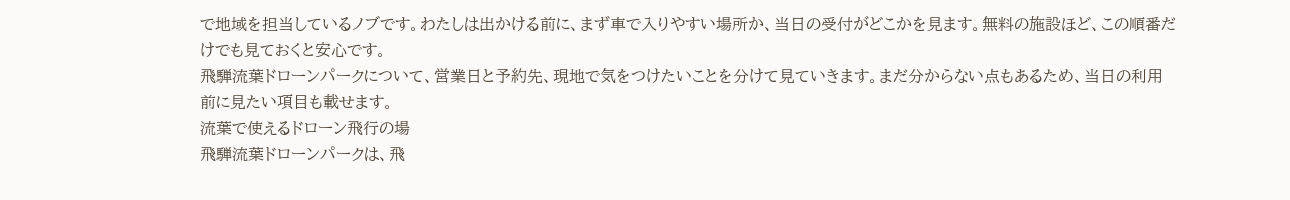で地域を担当しているノブです。わたしは出かける前に、まず車で入りやすい場所か、当日の受付がどこかを見ます。無料の施設ほど、この順番だけでも見ておくと安心です。
飛騨流葉ドローンパークについて、営業日と予約先、現地で気をつけたいことを分けて見ていきます。まだ分からない点もあるため、当日の利用前に見たい項目も載せます。
流葉で使えるドローン飛行の場
飛騨流葉ドローンパークは、飛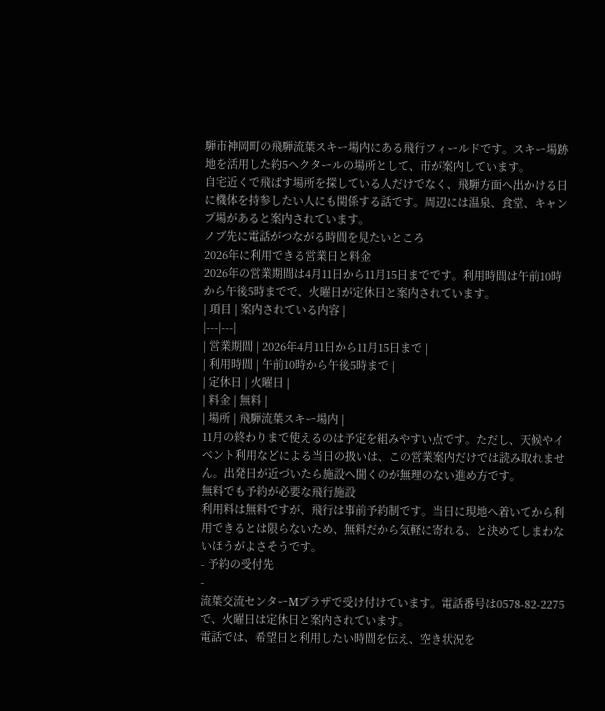騨市神岡町の飛騨流葉スキー場内にある飛行フィールドです。スキー場跡地を活用した約5ヘクタールの場所として、市が案内しています。
自宅近くで飛ばす場所を探している人だけでなく、飛騨方面へ出かける日に機体を持参したい人にも関係する話です。周辺には温泉、食堂、キャンプ場があると案内されています。
ノブ先に電話がつながる時間を見たいところ
2026年に利用できる営業日と料金
2026年の営業期間は4月11日から11月15日までです。利用時間は午前10時から午後5時までで、火曜日が定休日と案内されています。
| 項目 | 案内されている内容 |
|---|---|
| 営業期間 | 2026年4月11日から11月15日まで |
| 利用時間 | 午前10時から午後5時まで |
| 定休日 | 火曜日 |
| 料金 | 無料 |
| 場所 | 飛騨流葉スキー場内 |
11月の終わりまで使えるのは予定を組みやすい点です。ただし、天候やイベント利用などによる当日の扱いは、この営業案内だけでは読み取れません。出発日が近づいたら施設へ聞くのが無理のない進め方です。
無料でも予約が必要な飛行施設
利用料は無料ですが、飛行は事前予約制です。当日に現地へ着いてから利用できるとは限らないため、無料だから気軽に寄れる、と決めてしまわないほうがよさそうです。
- 予約の受付先
-
流葉交流センターMプラザで受け付けています。電話番号は0578-82-2275で、火曜日は定休日と案内されています。
電話では、希望日と利用したい時間を伝え、空き状況を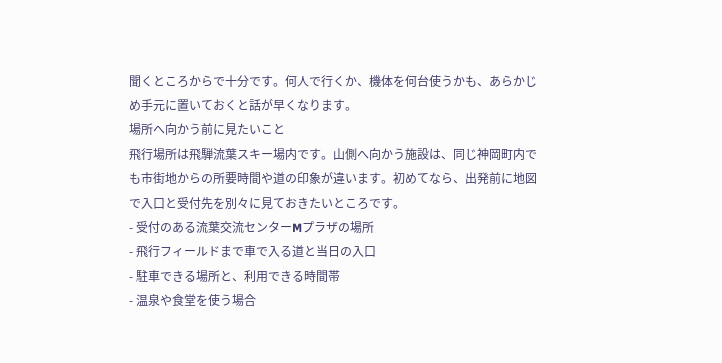聞くところからで十分です。何人で行くか、機体を何台使うかも、あらかじめ手元に置いておくと話が早くなります。
場所へ向かう前に見たいこと
飛行場所は飛騨流葉スキー場内です。山側へ向かう施設は、同じ神岡町内でも市街地からの所要時間や道の印象が違います。初めてなら、出発前に地図で入口と受付先を別々に見ておきたいところです。
- 受付のある流葉交流センターMプラザの場所
- 飛行フィールドまで車で入る道と当日の入口
- 駐車できる場所と、利用できる時間帯
- 温泉や食堂を使う場合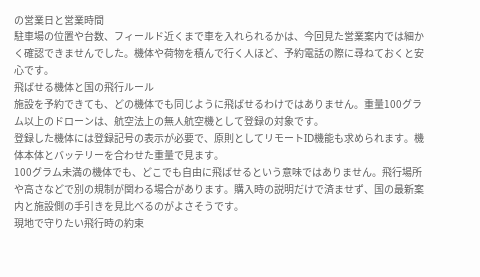の営業日と営業時間
駐車場の位置や台数、フィールド近くまで車を入れられるかは、今回見た営業案内では細かく確認できませんでした。機体や荷物を積んで行く人ほど、予約電話の際に尋ねておくと安心です。
飛ばせる機体と国の飛行ルール
施設を予約できても、どの機体でも同じように飛ばせるわけではありません。重量100グラム以上のドローンは、航空法上の無人航空機として登録の対象です。
登録した機体には登録記号の表示が必要で、原則としてリモートID機能も求められます。機体本体とバッテリーを合わせた重量で見ます。
100グラム未満の機体でも、どこでも自由に飛ばせるという意味ではありません。飛行場所や高さなどで別の規制が関わる場合があります。購入時の説明だけで済ませず、国の最新案内と施設側の手引きを見比べるのがよさそうです。
現地で守りたい飛行時の約束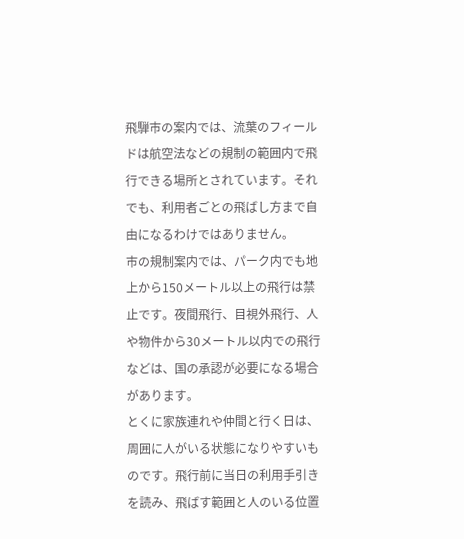飛騨市の案内では、流葉のフィールドは航空法などの規制の範囲内で飛行できる場所とされています。それでも、利用者ごとの飛ばし方まで自由になるわけではありません。
市の規制案内では、パーク内でも地上から150メートル以上の飛行は禁止です。夜間飛行、目視外飛行、人や物件から30メートル以内での飛行などは、国の承認が必要になる場合があります。
とくに家族連れや仲間と行く日は、周囲に人がいる状態になりやすいものです。飛行前に当日の利用手引きを読み、飛ばす範囲と人のいる位置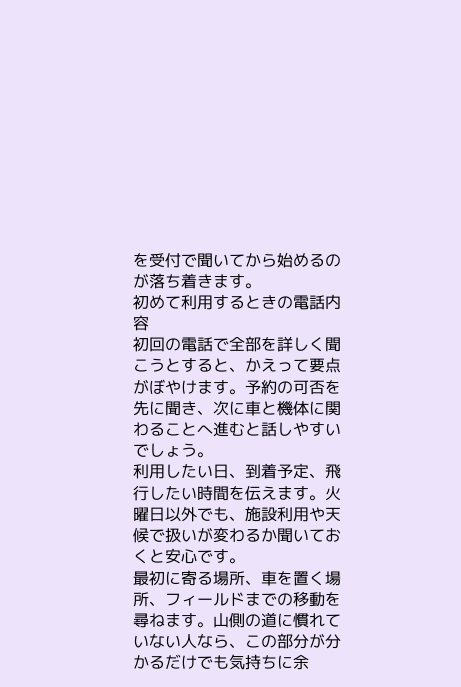を受付で聞いてから始めるのが落ち着きます。
初めて利用するときの電話内容
初回の電話で全部を詳しく聞こうとすると、かえって要点がぼやけます。予約の可否を先に聞き、次に車と機体に関わることへ進むと話しやすいでしょう。
利用したい日、到着予定、飛行したい時間を伝えます。火曜日以外でも、施設利用や天候で扱いが変わるか聞いておくと安心です。
最初に寄る場所、車を置く場所、フィールドまでの移動を尋ねます。山側の道に慣れていない人なら、この部分が分かるだけでも気持ちに余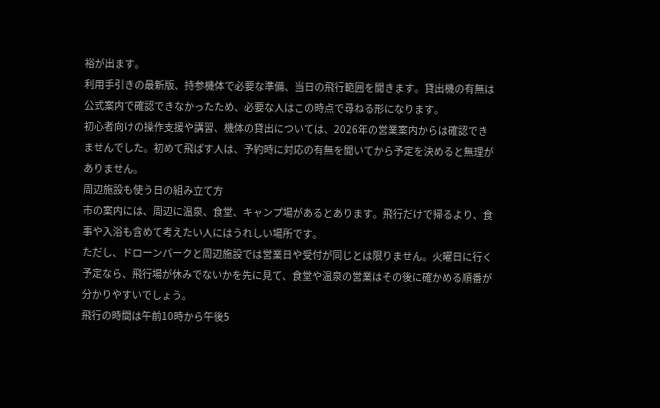裕が出ます。
利用手引きの最新版、持参機体で必要な準備、当日の飛行範囲を聞きます。貸出機の有無は公式案内で確認できなかったため、必要な人はこの時点で尋ねる形になります。
初心者向けの操作支援や講習、機体の貸出については、2026年の営業案内からは確認できませんでした。初めて飛ばす人は、予約時に対応の有無を聞いてから予定を決めると無理がありません。
周辺施設も使う日の組み立て方
市の案内には、周辺に温泉、食堂、キャンプ場があるとあります。飛行だけで帰るより、食事や入浴も含めて考えたい人にはうれしい場所です。
ただし、ドローンパークと周辺施設では営業日や受付が同じとは限りません。火曜日に行く予定なら、飛行場が休みでないかを先に見て、食堂や温泉の営業はその後に確かめる順番が分かりやすいでしょう。
飛行の時間は午前10時から午後5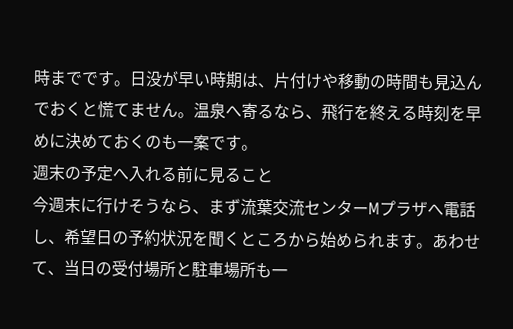時までです。日没が早い時期は、片付けや移動の時間も見込んでおくと慌てません。温泉へ寄るなら、飛行を終える時刻を早めに決めておくのも一案です。
週末の予定へ入れる前に見ること
今週末に行けそうなら、まず流葉交流センターMプラザへ電話し、希望日の予約状況を聞くところから始められます。あわせて、当日の受付場所と駐車場所も一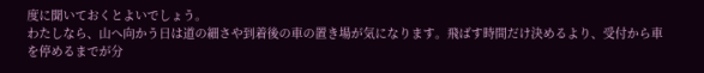度に聞いておくとよいでしょう。
わたしなら、山へ向かう日は道の細さや到着後の車の置き場が気になります。飛ばす時間だけ決めるより、受付から車を停めるまでが分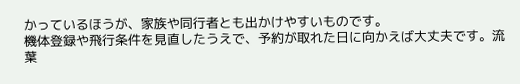かっているほうが、家族や同行者とも出かけやすいものです。
機体登録や飛行条件を見直したうえで、予約が取れた日に向かえば大丈夫です。流葉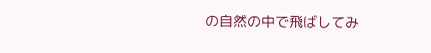の自然の中で飛ばしてみ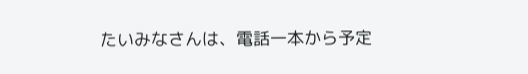たいみなさんは、電話一本から予定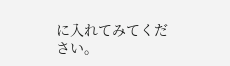に入れてみてください。